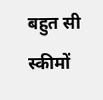बहुत सी स्कीमों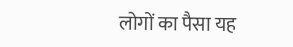लोगों का पैसा यह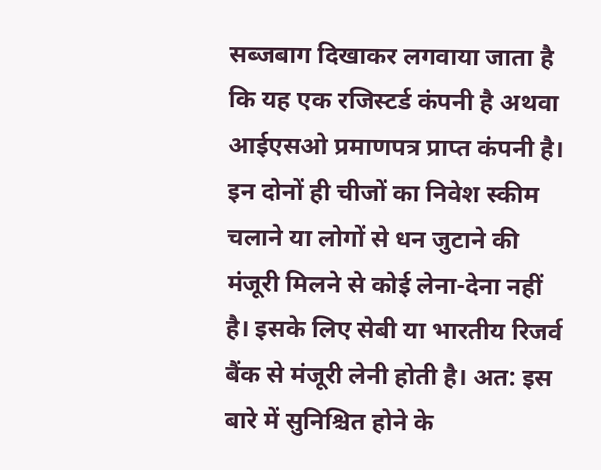सब्जबाग दिखाकर लगवाया जाता है कि यह एक रजिस्टर्ड कंपनी है अथवा आईएसओ प्रमाणपत्र प्राप्त कंपनी है। इन दोनों ही चीजों का निवेश स्कीम चलाने या लोगों से धन जुटाने की मंजूरी मिलने से कोई लेना-देना नहीं है। इसके लिए सेबी या भारतीय रिजर्व बैंक से मंजूरी लेनी होती है। अत: इस बारे में सुनिश्चित होने के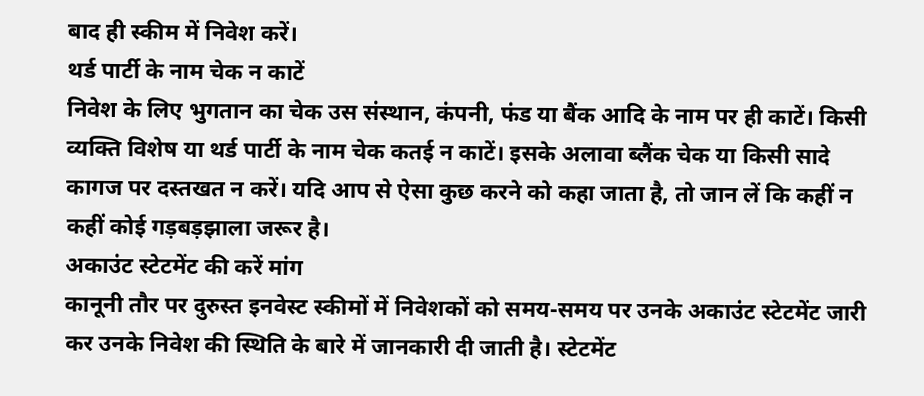बाद ही स्कीम में निवेश करें।
थर्ड पार्टी के नाम चेक न काटें
निवेश के लिए भुगतान का चेक उस संस्थान, कंपनी, फंड या बैंक आदि के नाम पर ही काटें। किसी व्यक्ति विशेष या थर्ड पार्टी के नाम चेक कतई न काटें। इसके अलावा ब्लैंक चेक या किसी सादे कागज पर दस्तखत न करें। यदि आप से ऐसा कुछ करने को कहा जाता है, तो जान लें कि कहीं न कहीं कोई गड़बड़झाला जरूर है।
अकाउंट स्टेटमेंट की करें मांग
कानूनी तौर पर दुरुस्त इनवेस्ट स्कीमों में निवेशकों को समय-समय पर उनके अकाउंट स्टेटमेंट जारी कर उनके निवेश की स्थिति के बारे में जानकारी दी जाती है। स्टेटमेंट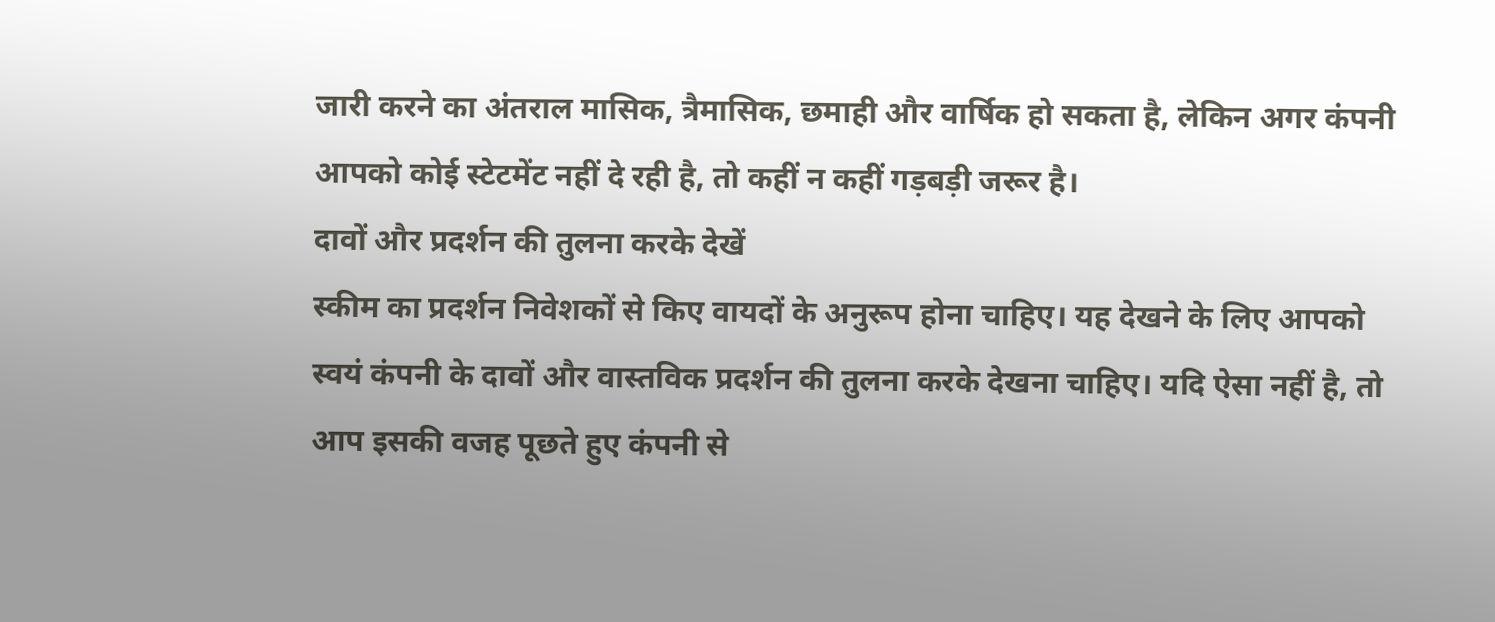जारी करने का अंतराल मासिक, त्रैमासिक, छमाही और वार्षिक हो सकता है, लेकिन अगर कंपनी आपको कोई स्टेटमेंट नहीं दे रही है, तो कहीं न कहीं गड़बड़ी जरूर है।
दावों और प्रदर्शन की तुलना करके देखें
स्कीम का प्रदर्शन निवेशकों से किए वायदों के अनुरूप होना चाहिए। यह देखने के लिए आपको स्वयं कंपनी के दावों और वास्तविक प्रदर्शन की तुलना करके देखना चाहिए। यदि ऐसा नहीं है, तो आप इसकी वजह पूछते हुए कंपनी से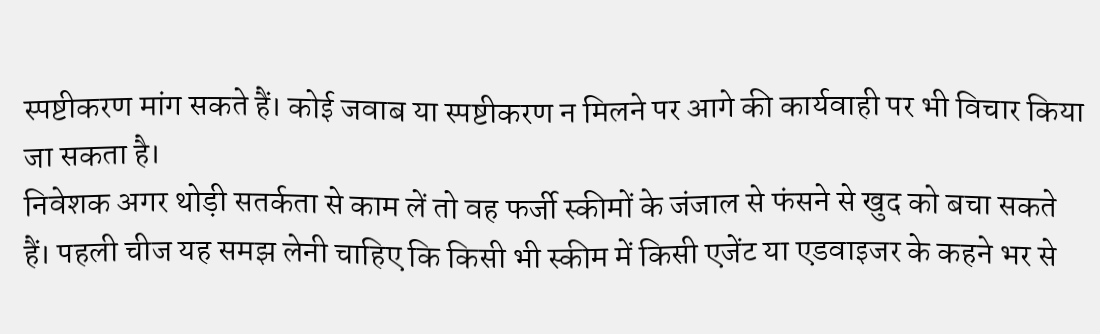स्पष्टीकरण मांग सकते हैं। कोई जवाब या स्पष्टीकरण न मिलने पर आगे की कार्यवाही पर भी विचार किया जा सकता है।
निवेशक अगर थोड़ी सतर्कता से काम लें तो वह फर्जी स्कीमों के जंजाल से फंसने से खुद को बचा सकते हैं। पहली चीज यह समझ लेनी चाहिए कि किसी भी स्कीम में किसी एजेंट या एडवाइजर के कहने भर से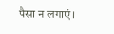पैसा न लगाएं।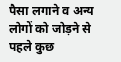पैसा लगाने व अन्य लोगों को जोड़ने से पहले कुछ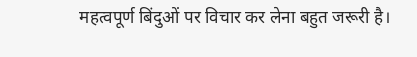महत्वपूर्ण बिंदुओं पर विचार कर लेना बहुत जरूरी है।